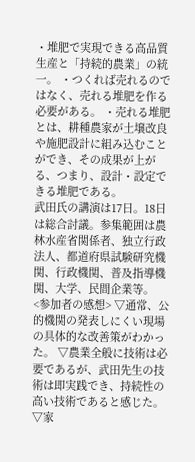・堆肥で実現できる高品質生産と「持続的農業」の統一。 ・つくれば売れるのではなく、売れる堆肥を作る必要がある。 ・売れる堆肥とは、耕種農家が土壌改良や施肥設計に組み込むことができ、その成果が上がる、つまり、設計・設定できる堆肥である。
武田氏の講演は17日。18日は総合討議。参集範囲は農林水産省関係者、独立行政法人、都道府県試験研究機関、行政機関、普及指導機関、大学、民間企業等。
<参加者の感想> ▽通常、公的機関の発表しにくい現場の具体的な改善策がわかった。 ▽農業全般に技術は必要であるが、武田先生の技術は即実践でき、持続性の高い技術であると感じた。 ▽家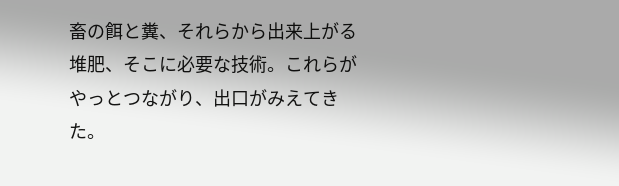畜の餌と糞、それらから出来上がる堆肥、そこに必要な技術。これらがやっとつながり、出口がみえてきた。